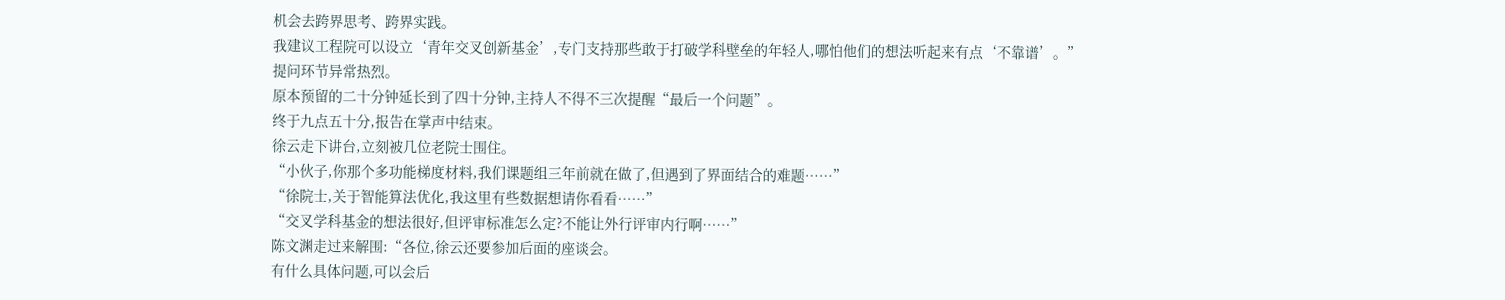机会去跨界思考、跨界实践。
我建议工程院可以设立‘青年交叉创新基金’,专门支持那些敢于打破学科壁垒的年轻人,哪怕他们的想法听起来有点‘不靠谱’。”
提问环节异常热烈。
原本预留的二十分钟延长到了四十分钟,主持人不得不三次提醒“最后一个问题”。
终于九点五十分,报告在掌声中结束。
徐云走下讲台,立刻被几位老院士围住。
“小伙子,你那个多功能梯度材料,我们课题组三年前就在做了,但遇到了界面结合的难题……”
“徐院士,关于智能算法优化,我这里有些数据想请你看看……”
“交叉学科基金的想法很好,但评审标准怎么定?不能让外行评审内行啊……”
陈文渊走过来解围:“各位,徐云还要参加后面的座谈会。
有什么具体问题,可以会后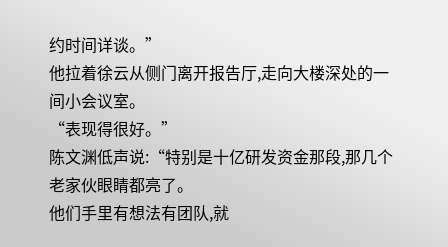约时间详谈。”
他拉着徐云从侧门离开报告厅,走向大楼深处的一间小会议室。
“表现得很好。”
陈文渊低声说:“特别是十亿研发资金那段,那几个老家伙眼睛都亮了。
他们手里有想法有团队,就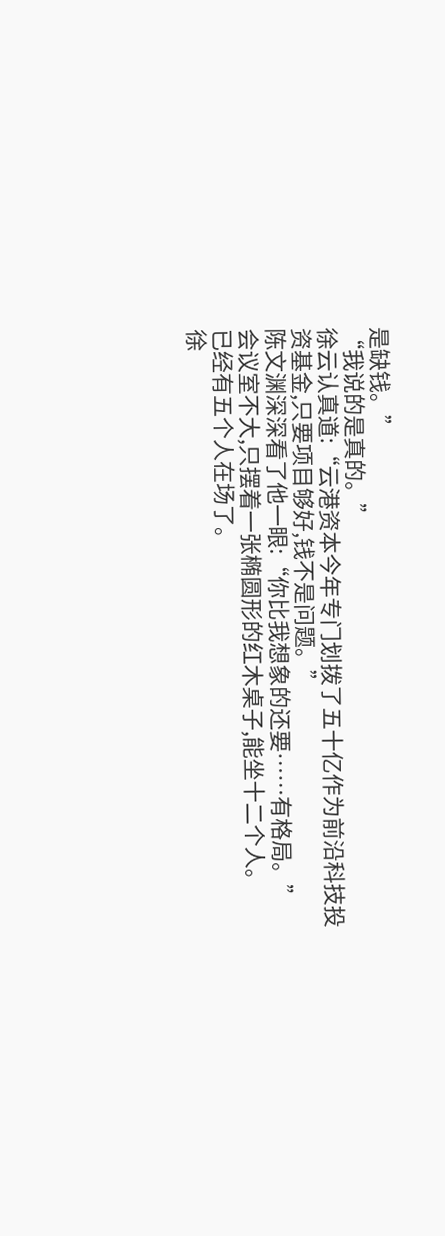是缺钱。”
“我说的是真的。”
徐云认真道:“云港资本今年专门划拨了五十亿作为前沿科技投资基金,只要项目够好,钱不是问题。”
陈文渊深深看了他一眼:“你比我想象的还要……有格局。”
会议室不大,只摆着一张椭圆形的红木桌子,能坐十二个人。
已经有五个人在场了。
徐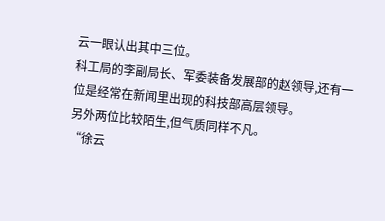云一眼认出其中三位。
科工局的李副局长、军委装备发展部的赵领导,还有一位是经常在新闻里出现的科技部高层领导。
另外两位比较陌生,但气质同样不凡。
“徐云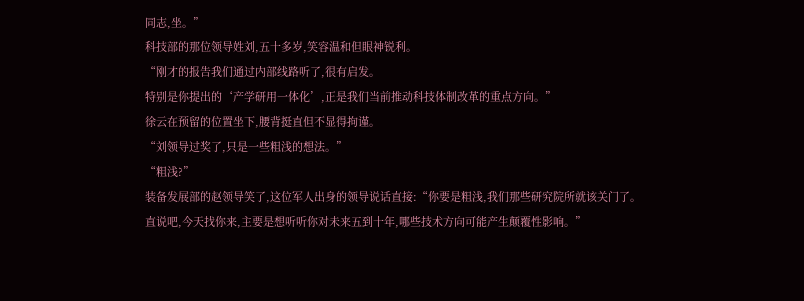同志,坐。”
科技部的那位领导姓刘,五十多岁,笑容温和但眼神锐利。
“刚才的报告我们通过内部线路听了,很有启发。
特别是你提出的‘产学研用一体化’,正是我们当前推动科技体制改革的重点方向。”
徐云在预留的位置坐下,腰背挺直但不显得拘谨。
“刘领导过奖了,只是一些粗浅的想法。”
“粗浅?”
装备发展部的赵领导笑了,这位军人出身的领导说话直接:“你要是粗浅,我们那些研究院所就该关门了。
直说吧,今天找你来,主要是想听听你对未来五到十年,哪些技术方向可能产生颠覆性影响。”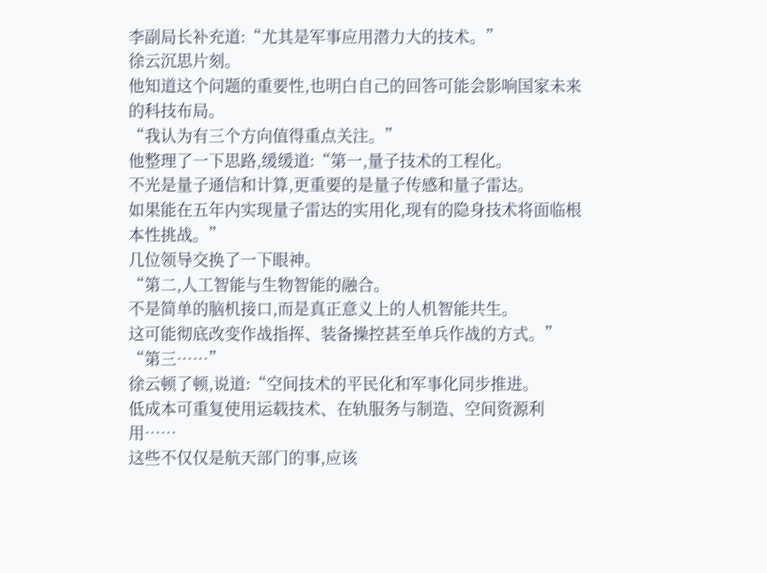李副局长补充道:“尤其是军事应用潜力大的技术。”
徐云沉思片刻。
他知道这个问题的重要性,也明白自己的回答可能会影响国家未来的科技布局。
“我认为有三个方向值得重点关注。”
他整理了一下思路,缓缓道:“第一,量子技术的工程化。
不光是量子通信和计算,更重要的是量子传感和量子雷达。
如果能在五年内实现量子雷达的实用化,现有的隐身技术将面临根本性挑战。”
几位领导交换了一下眼神。
“第二,人工智能与生物智能的融合。
不是简单的脑机接口,而是真正意义上的人机智能共生。
这可能彻底改变作战指挥、装备操控甚至单兵作战的方式。”
“第三……”
徐云顿了顿,说道:“空间技术的平民化和军事化同步推进。
低成本可重复使用运载技术、在轨服务与制造、空间资源利用……
这些不仅仅是航天部门的事,应该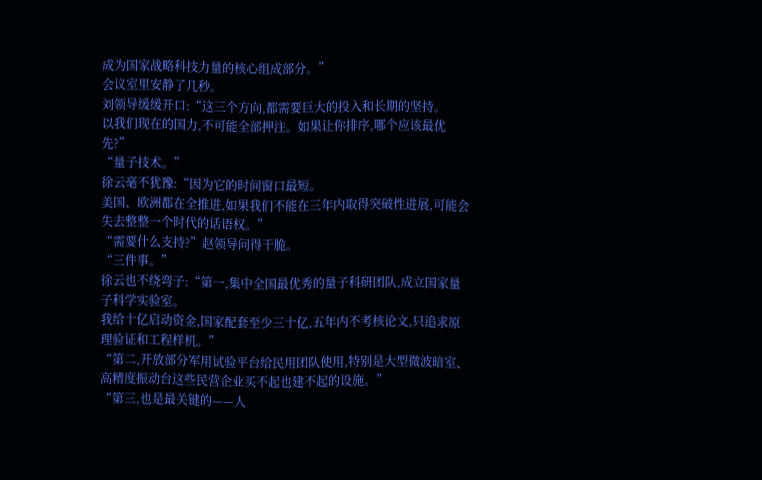成为国家战略科技力量的核心组成部分。”
会议室里安静了几秒。
刘领导缓缓开口:“这三个方向,都需要巨大的投入和长期的坚持。
以我们现在的国力,不可能全部押注。如果让你排序,哪个应该最优先?”
“量子技术。”
徐云毫不犹豫:“因为它的时间窗口最短。
美国、欧洲都在全推进,如果我们不能在三年内取得突破性进展,可能会失去整整一个时代的话语权。”
“需要什么支持?”赵领导问得干脆。
“三件事。”
徐云也不绕弯子:“第一,集中全国最优秀的量子科研团队,成立国家量子科学实验室。
我给十亿启动资金,国家配套至少三十亿,五年内不考核论文,只追求原理验证和工程样机。”
“第二,开放部分军用试验平台给民用团队使用,特别是大型微波暗室、高精度振动台这些民营企业买不起也建不起的设施。”
“第三,也是最关键的——人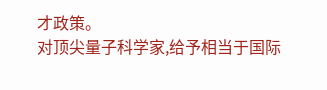才政策。
对顶尖量子科学家,给予相当于国际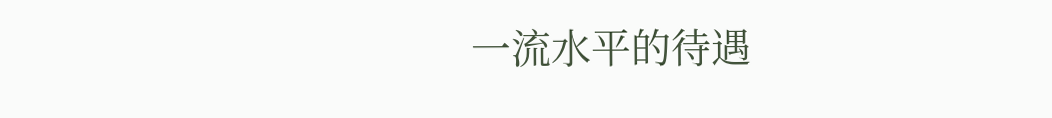一流水平的待遇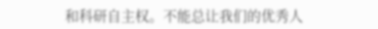和科研自主权。不能总让我们的优秀人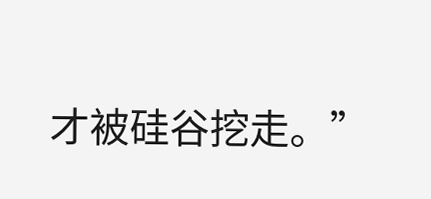才被硅谷挖走。”